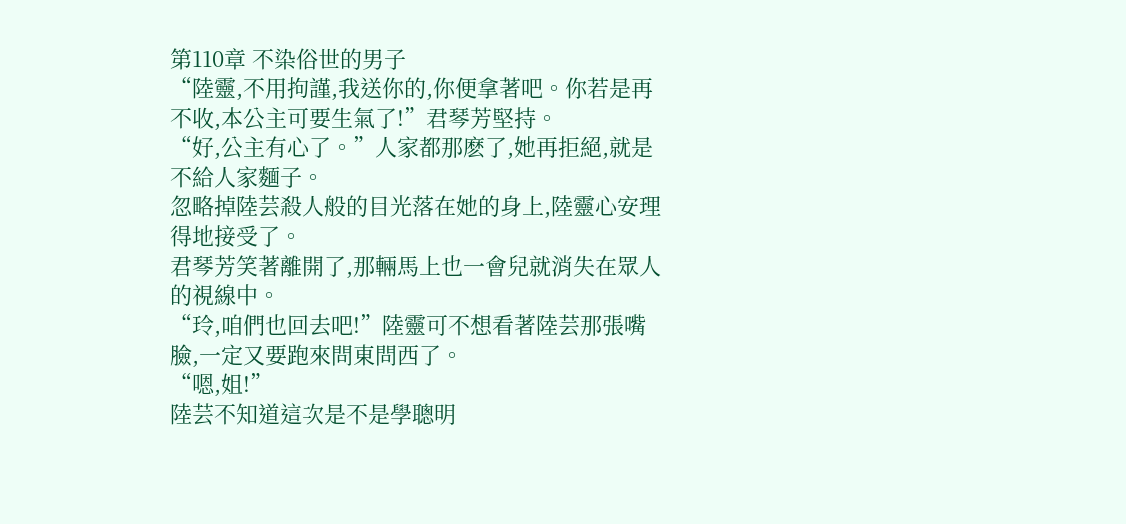第110章 不染俗世的男子
“陸靈,不用拘謹,我送你的,你便拿著吧。你若是再不收,本公主可要生氣了!”君琴芳堅持。
“好,公主有心了。”人家都那麽了,她再拒絕,就是不給人家麵子。
忽略掉陸芸殺人般的目光落在她的身上,陸靈心安理得地接受了。
君琴芳笑著離開了,那輛馬上也一會兒就消失在眾人的視線中。
“玲,咱們也回去吧!”陸靈可不想看著陸芸那張嘴臉,一定又要跑來問東問西了。
“嗯,姐!”
陸芸不知道這次是不是學聰明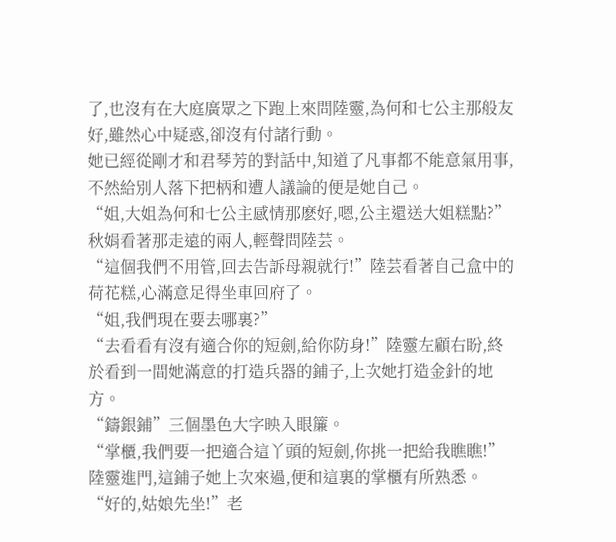了,也沒有在大庭廣眾之下跑上來問陸靈,為何和七公主那般友好,雖然心中疑惑,卻沒有付諸行動。
她已經從剛才和君琴芳的對話中,知道了凡事都不能意氣用事,不然給別人落下把柄和遭人議論的便是她自己。
“姐,大姐為何和七公主感情那麽好,嗯,公主還送大姐糕點?”秋娟看著那走遠的兩人,輕聲問陸芸。
“這個我們不用管,回去告訴母親就行!”陸芸看著自己盒中的荷花糕,心滿意足得坐車回府了。
“姐,我們現在要去哪裏?”
“去看看有沒有適合你的短劍,給你防身!”陸靈左顧右盼,終於看到一間她滿意的打造兵器的鋪子,上次她打造金針的地方。
“鑄銀鋪”三個墨色大字映入眼簾。
“掌櫃,我們要一把適合這丫頭的短劍,你挑一把給我瞧瞧!”陸靈進門,這鋪子她上次來過,便和這裏的掌櫃有所熟悉。
“好的,姑娘先坐!”老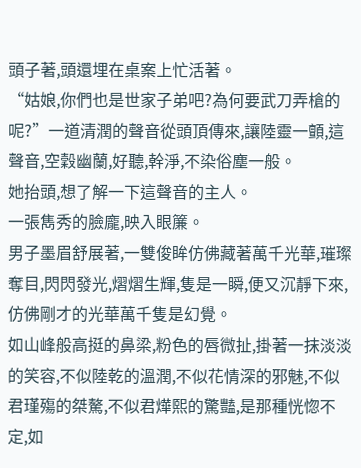頭子著,頭還埋在桌案上忙活著。
“姑娘,你們也是世家子弟吧?為何要武刀弄槍的呢?”一道清潤的聲音從頭頂傳來,讓陸靈一顫,這聲音,空穀幽蘭,好聽,幹淨,不染俗塵一般。
她抬頭,想了解一下這聲音的主人。
一張雋秀的臉龐,映入眼簾。
男子墨眉舒展著,一雙俊眸仿佛藏著萬千光華,璀璨奪目,閃閃發光,熠熠生輝,隻是一瞬,便又沉靜下來,仿佛剛才的光華萬千隻是幻覺。
如山峰般高挺的鼻梁,粉色的唇微扯,掛著一抹淡淡的笑容,不似陸乾的溫潤,不似花情深的邪魅,不似君瑾殤的桀驁,不似君燁熙的驚豔,是那種恍惚不定,如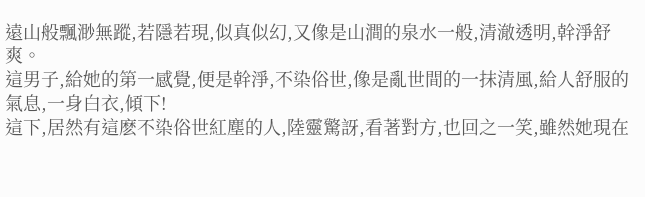遠山般飄渺無蹤,若隱若現,似真似幻,又像是山澗的泉水一般,清澈透明,幹淨舒爽。
這男子,給她的第一感覺,便是幹淨,不染俗世,像是亂世間的一抹清風,給人舒服的氣息,一身白衣,傾下!
這下,居然有這麽不染俗世紅塵的人,陸靈驚訝,看著對方,也回之一笑,雖然她現在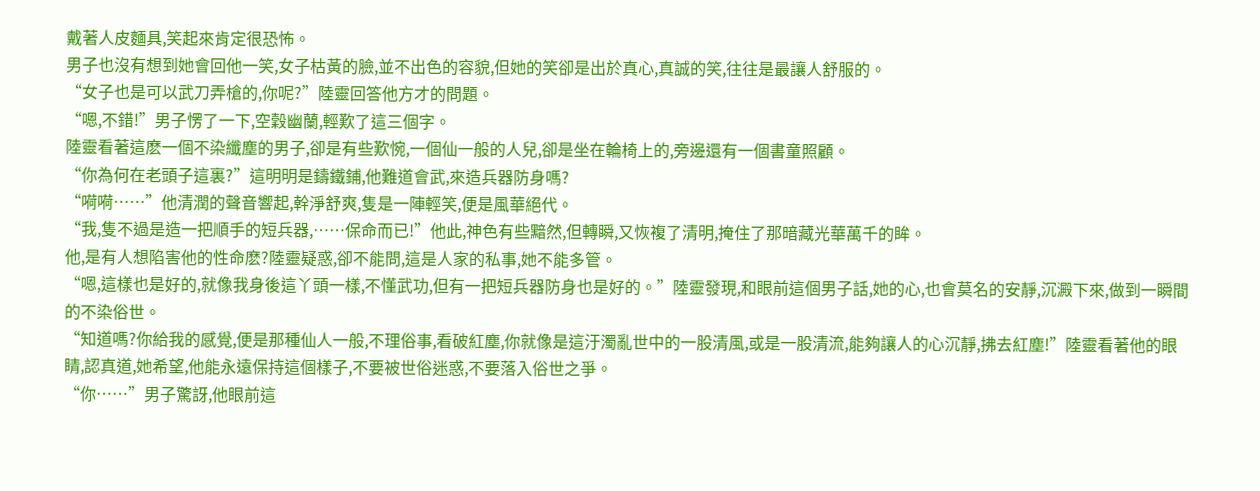戴著人皮麵具,笑起來肯定很恐怖。
男子也沒有想到她會回他一笑,女子枯黃的臉,並不出色的容貌,但她的笑卻是出於真心,真誠的笑,往往是最讓人舒服的。
“女子也是可以武刀弄槍的,你呢?”陸靈回答他方才的問題。
“嗯,不錯!”男子愣了一下,空穀幽蘭,輕歎了這三個字。
陸靈看著這麽一個不染纖塵的男子,卻是有些歎惋,一個仙一般的人兒,卻是坐在輪椅上的,旁邊還有一個書童照顧。
“你為何在老頭子這裏?”這明明是鑄鐵鋪,他難道會武,來造兵器防身嗎?
“嗬嗬……”他清潤的聲音響起,幹淨舒爽,隻是一陣輕笑,便是風華絕代。
“我,隻不過是造一把順手的短兵器,……保命而已!”他此,神色有些黯然,但轉瞬,又恢複了清明,掩住了那暗藏光華萬千的眸。
他,是有人想陷害他的性命麽?陸靈疑惑,卻不能問,這是人家的私事,她不能多管。
“嗯,這樣也是好的,就像我身後這丫頭一樣,不懂武功,但有一把短兵器防身也是好的。”陸靈發現,和眼前這個男子話,她的心,也會莫名的安靜,沉澱下來,做到一瞬間的不染俗世。
“知道嗎?你給我的感覺,便是那種仙人一般,不理俗事,看破紅塵,你就像是這汙濁亂世中的一股清風,或是一股清流,能夠讓人的心沉靜,拂去紅塵!”陸靈看著他的眼睛,認真道,她希望,他能永遠保持這個樣子,不要被世俗迷惑,不要落入俗世之爭。
“你……”男子驚訝,他眼前這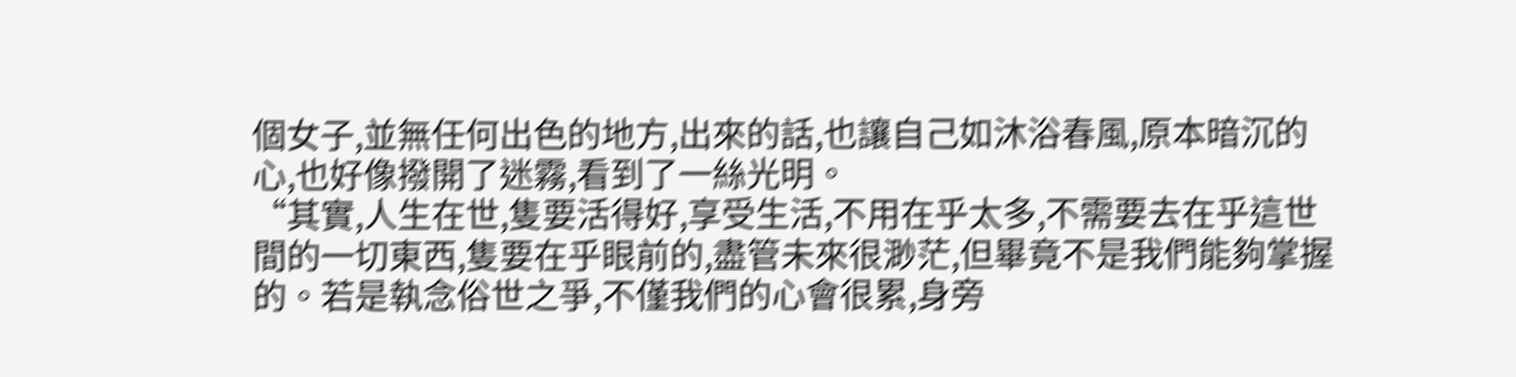個女子,並無任何出色的地方,出來的話,也讓自己如沐浴春風,原本暗沉的心,也好像撥開了迷霧,看到了一絲光明。
“其實,人生在世,隻要活得好,享受生活,不用在乎太多,不需要去在乎這世間的一切東西,隻要在乎眼前的,盡管未來很渺茫,但畢竟不是我們能夠掌握的。若是執念俗世之爭,不僅我們的心會很累,身旁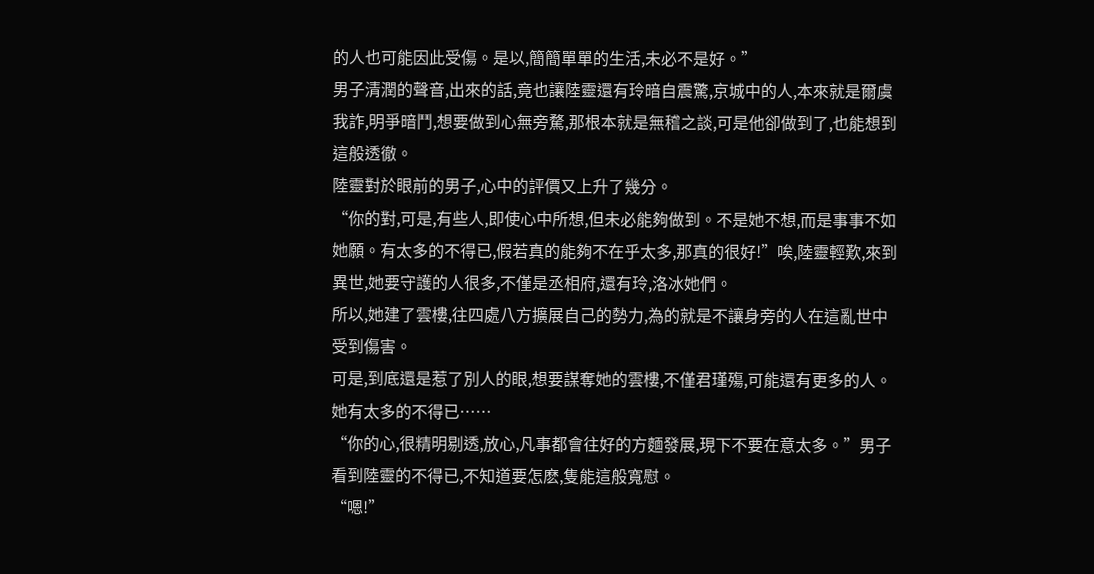的人也可能因此受傷。是以,簡簡單單的生活,未必不是好。”
男子清潤的聲音,出來的話,竟也讓陸靈還有玲暗自震驚,京城中的人,本來就是爾虞我詐,明爭暗鬥,想要做到心無旁騖,那根本就是無稽之談,可是他卻做到了,也能想到這般透徹。
陸靈對於眼前的男子,心中的評價又上升了幾分。
“你的對,可是,有些人,即使心中所想,但未必能夠做到。不是她不想,而是事事不如她願。有太多的不得已,假若真的能夠不在乎太多,那真的很好!”唉,陸靈輕歎,來到異世,她要守護的人很多,不僅是丞相府,還有玲,洛冰她們。
所以,她建了雲樓,往四處八方擴展自己的勢力,為的就是不讓身旁的人在這亂世中受到傷害。
可是,到底還是惹了別人的眼,想要謀奪她的雲樓,不僅君瑾殤,可能還有更多的人。
她有太多的不得已……
“你的心,很精明剔透,放心,凡事都會往好的方麵發展,現下不要在意太多。”男子看到陸靈的不得已,不知道要怎麽,隻能這般寬慰。
“嗯!”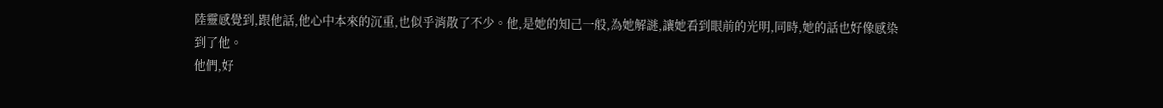陸靈感覺到,跟他話,他心中本來的沉重,也似乎消散了不少。他,是她的知己一般,為她解謎,讓她看到眼前的光明,同時,她的話也好像感染到了他。
他們,好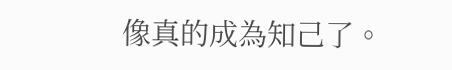像真的成為知己了。